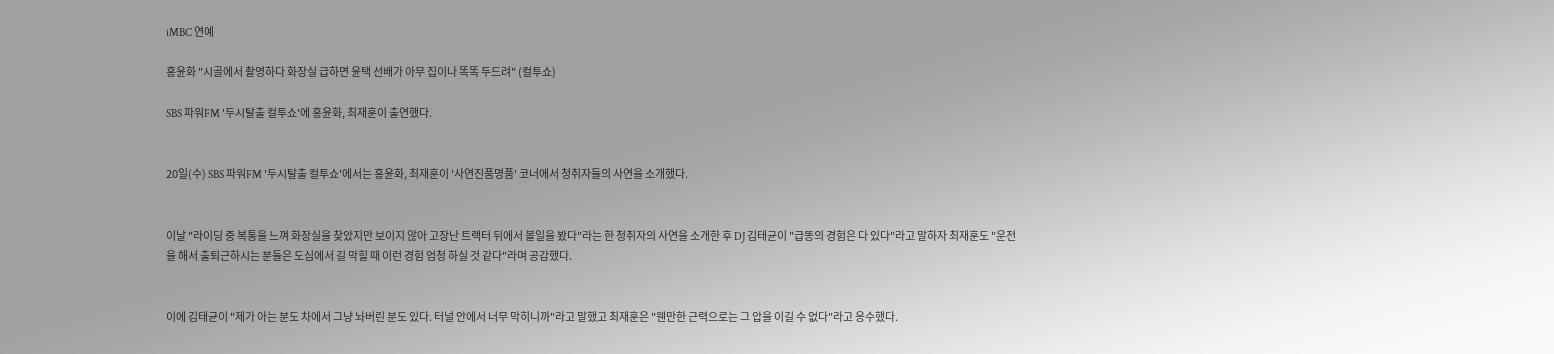iMBC 연예

홍윤화 "시골에서 촬영하다 화장실 급하면 윤택 선배가 아무 집이나 똑똑 두드려" (컬투쇼)

SBS 파워FM '두시탈출 컬투쇼'에 홍윤화, 최재훈이 출연했다.


20일(수) SBS 파워FM '두시탈출 컬투쇼'에서는 홍윤화, 최재훈이 '사연진품명품' 코너에서 청취자들의 사연을 소개했다.


이날 "라이딩 중 복통을 느껴 화장실을 찾았지만 보이지 않아 고장난 트랙터 뒤에서 볼일을 봤다"라는 한 청취자의 사연을 소개한 후 DJ 김태균이 "급똥의 경험은 다 있다"라고 말하자 최재훈도 "운전을 해서 출퇴근하시는 분들은 도심에서 길 막힐 때 이런 경험 엄청 하실 것 같다"라며 공감했다.


이에 김태균이 "제가 아는 분도 차에서 그냥 놔버린 분도 있다. 터널 안에서 너무 막히니까"라고 말했고 최재훈은 "웬만한 근력으로는 그 압을 이길 수 없다"라고 응수했다.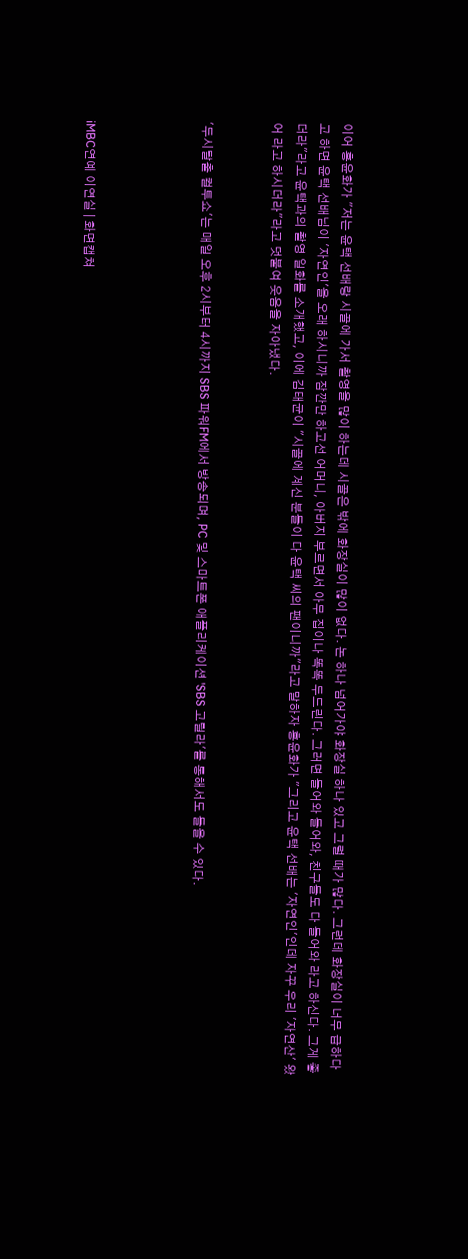이어 홍윤화가 "저는 윤택 선배랑 시골에 가서 촬영을 많이 하는데 시골은 밖에 화장실이 많이 없다. 논 하나 넘어가야 화장실 하나 있고 그럴 때가 많다. 그런데 화장실이 너무 급하다고 하면 윤택 선배님이 '자연인'을 오래 하시니까 잠깐만 하고선 어머니, 아버지 부르면서 아무 집이나 똑똑 두드린다. 그러면 들어와 들어와, 친구들도 다 들어와 라고 하신다. 그게 좋더라"라고 윤택과의 촬영 일화를 소개했고, 이에 김태균이 "시골에 계신 분들이 다 윤택 씨의 팬이니까"라고 말하자 홍윤화가 "그리고 윤택 선배는 '자연인'인데 자꾸 우리 '자연산' 왔어 라고 하시더라"라고 덧붙여 웃음을 자아냈다.


'두시탈출 컬투쇼'는 매일 오후 2시부터 4시까지 SBS 파워FM에서 방송되며, PC 및 스마트폰 애플리케이션 'SBS 고릴라'를 통해서도 들을 수 있다.




iMBC연예 이연실 | 화면캡쳐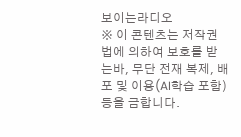보이는라디오
※ 이 콘텐츠는 저작권법에 의하여 보호를 받는바, 무단 전재 복제, 배포 및 이용(AI학습 포함)등을 금합니다.